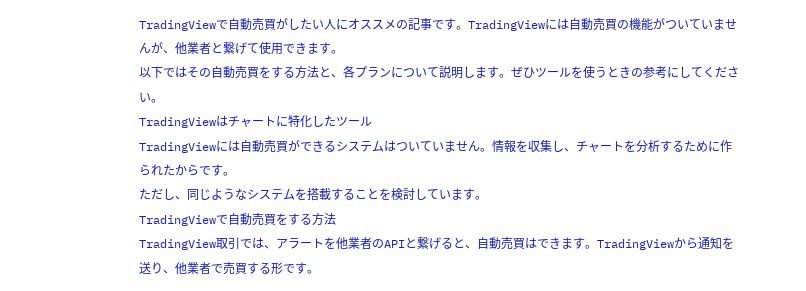TradingViewで自動売買がしたい人にオススメの記事です。TradingViewには自動売買の機能がついていませんが、他業者と繋げて使用できます。
以下ではその自動売買をする方法と、各プランについて説明します。ぜひツールを使うときの参考にしてください。
TradingViewはチャートに特化したツール
TradingViewには自動売買ができるシステムはついていません。情報を収集し、チャートを分析するために作られたからです。
ただし、同じようなシステムを搭載することを検討しています。
TradingViewで自動売買をする方法
TradingView取引では、アラートを他業者のAPIと繋げると、自動売買はできます。TradingViewから通知を送り、他業者で売買する形です。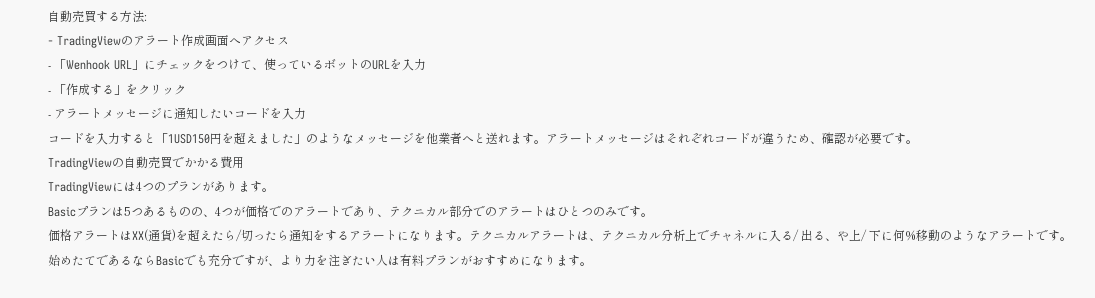自動売買する方法:
- TradingViewのアラート作成画面へアクセス
- 「Wenhook URL」にチェックをつけて、使っているボットのURLを入力
- 「作成する」をクリック
- アラートメッセージに通知したいコードを入力
コードを入力すると「1USD150円を超えました」のようなメッセージを他業者へと送れます。アラートメッセージはそれぞれコードが違うため、確認が必要です。
TradingViewの自動売買でかかる費用
TradingViewには4つのプランがあります。
Basicプランは5つあるものの、4つが価格でのアラートであり、テクニカル部分でのアラートはひとつのみです。
価格アラートはXX(通貨)を超えたら/切ったら通知をするアラートになります。テクニカルアラートは、テクニカル分析上でチャネルに入る/ 出る、や上/ 下に何%移動のようなアラートです。
始めたてであるならBasicでも充分ですが、より力を注ぎたい人は有料プランがおすすめになります。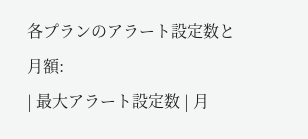各プランのアラート設定数と月額:
| 最大アラート設定数 | 月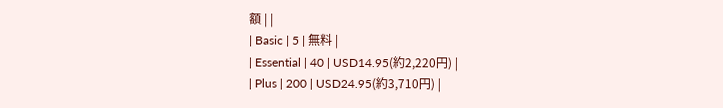額 | |
| Basic | 5 | 無料 |
| Essential | 40 | USD14.95(約2,220円) |
| Plus | 200 | USD24.95(約3,710円) |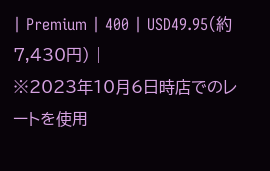| Premium | 400 | USD49.95(約7,430円) |
※2023年10月6日時店でのレートを使用